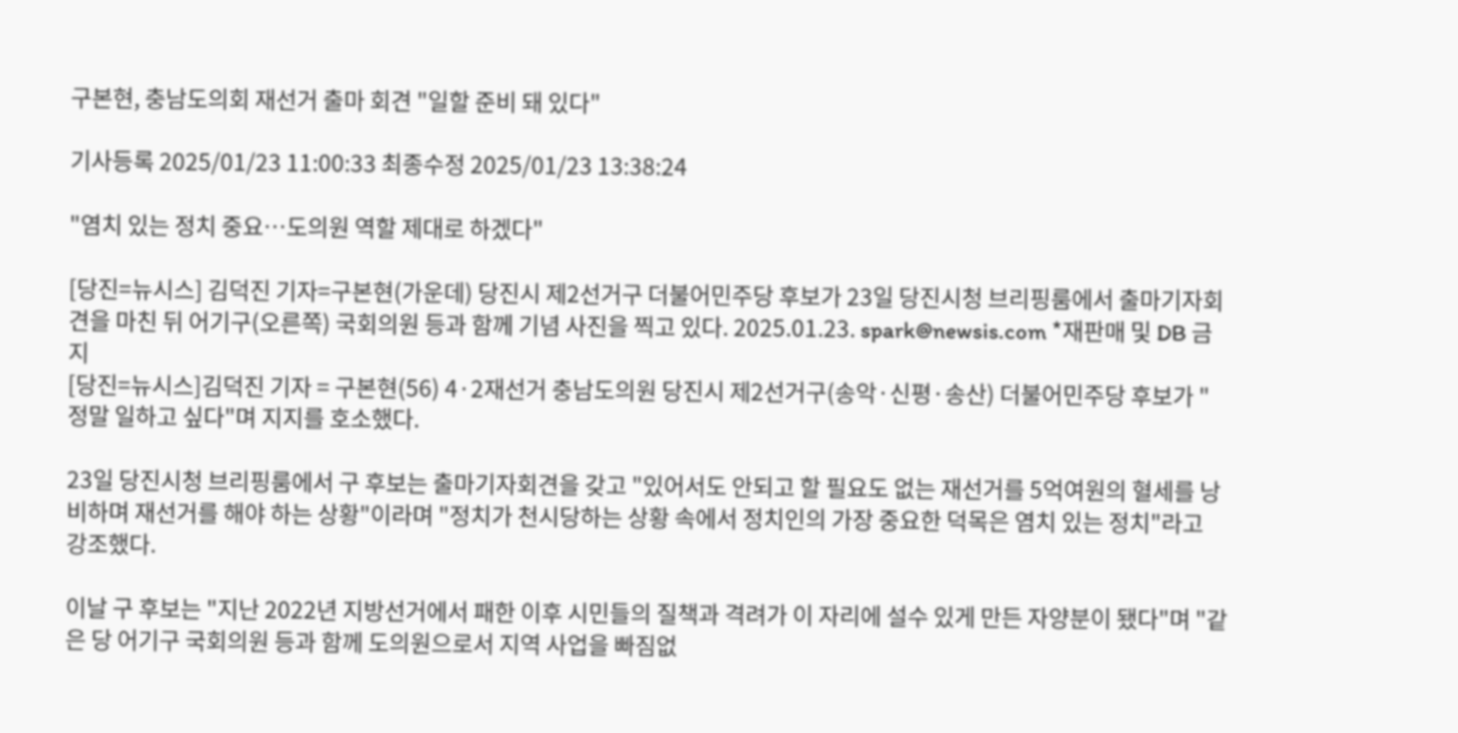구본현, 충남도의회 재선거 출마 회견 "일할 준비 돼 있다"

기사등록 2025/01/23 11:00:33 최종수정 2025/01/23 13:38:24

"염치 있는 정치 중요…도의원 역할 제대로 하겠다"

[당진=뉴시스] 김덕진 기자=구본현(가운데) 당진시 제2선거구 더불어민주당 후보가 23일 당진시청 브리핑룸에서 출마기자회견을 마친 뒤 어기구(오른쪽) 국회의원 등과 함께 기념 사진을 찍고 있다. 2025.01.23. spark@newsis.com *재판매 및 DB 금지
[당진=뉴시스]김덕진 기자 = 구본현(56) 4·2재선거 충남도의원 당진시 제2선거구(송악·신평·송산) 더불어민주당 후보가 "정말 일하고 싶다"며 지지를 호소했다.

23일 당진시청 브리핑룸에서 구 후보는 출마기자회견을 갖고 "있어서도 안되고 할 필요도 없는 재선거를 5억여원의 혈세를 낭비하며 재선거를 해야 하는 상황"이라며 "정치가 천시당하는 상황 속에서 정치인의 가장 중요한 덕목은 염치 있는 정치"라고 강조했다.

이날 구 후보는 "지난 2022년 지방선거에서 패한 이후 시민들의 질책과 격려가 이 자리에 설수 있게 만든 자양분이 됐다"며 "같은 당 어기구 국회의원 등과 함께 도의원으로서 지역 사업을 빠짐없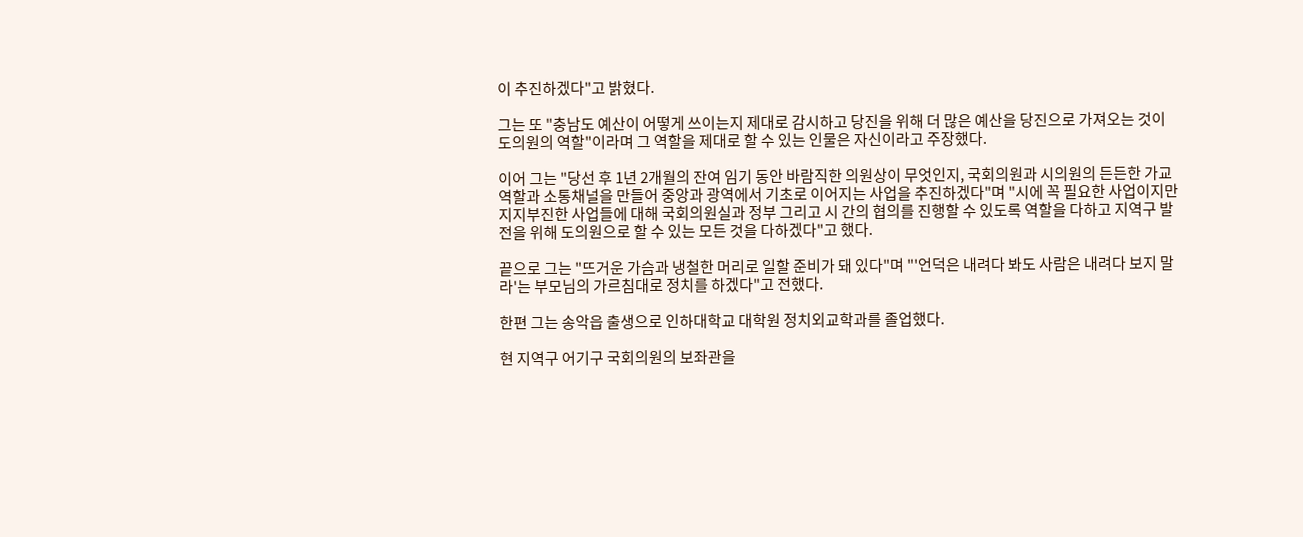이 추진하겠다"고 밝혔다.

그는 또 "충남도 예산이 어떻게 쓰이는지 제대로 감시하고 당진을 위해 더 많은 예산을 당진으로 가져오는 것이 도의원의 역할"이라며 그 역할을 제대로 할 수 있는 인물은 자신이라고 주장했다.

이어 그는 "당선 후 1년 2개월의 잔여 임기 동안 바람직한 의원상이 무엇인지, 국회의원과 시의원의 든든한 가교역할과 소통채널을 만들어 중앙과 광역에서 기초로 이어지는 사업을 추진하겠다"며 "시에 꼭 필요한 사업이지만 지지부진한 사업들에 대해 국회의원실과 정부 그리고 시 간의 협의를 진행할 수 있도록 역할을 다하고 지역구 발전을 위해 도의원으로 할 수 있는 모든 것을 다하겠다"고 했다.

끝으로 그는 "뜨거운 가슴과 냉철한 머리로 일할 준비가 돼 있다"며 "'언덕은 내려다 봐도 사람은 내려다 보지 말라'는 부모님의 가르침대로 정치를 하겠다"고 전했다.

한편 그는 송악읍 출생으로 인하대학교 대학원 정치외교학과를 졸업했다.

현 지역구 어기구 국회의원의 보좌관을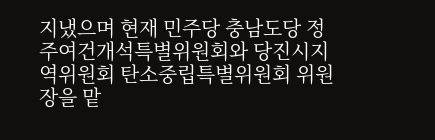지냈으며 현재 민주당 충남도당 정주여건개석특별위원회와 당진시지역위원회 탄소중립특별위원회 위원장을 맡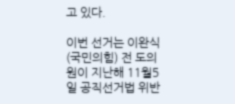고 있다.

이번 선거는 이완식(국민의힘) 전 도의원이 지난해 11월5일 공직선거법 위반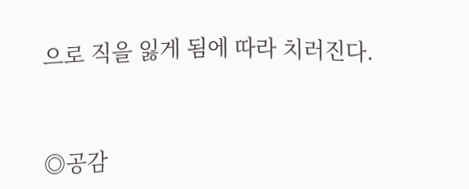으로 직을 잃게 됨에 따라 치러진다.


◎공감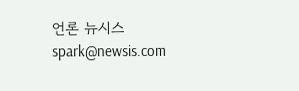언론 뉴시스 spark@newsis.com